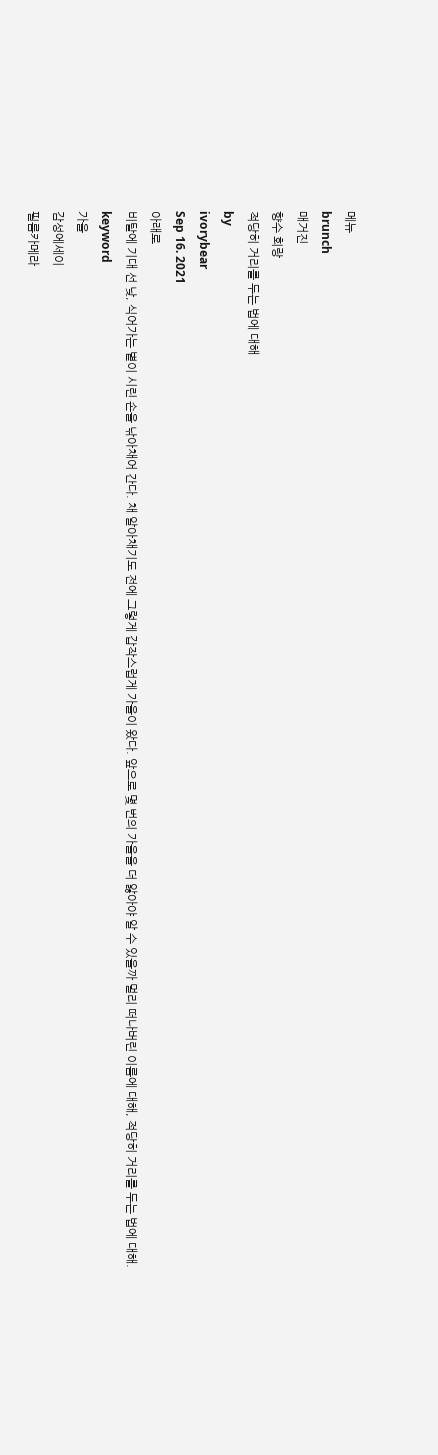메뉴
brunch
매거진
향수 회랑
적당히 거리를 두는 법에 대해
by
ivorybear
Sep 16. 2021
아래로
비탈에 기대 선 낮, 식어가는 볕이 시린 손을 낚아채어 간다. 채 알아채기도 전에 그렇게 갑작스럽게 가을이 왔다. 앞으로 몇 번의 가을을 더 앓아야 알 수 있을까 멀리 떠나버린 이름에 대해, 적당히 거리를 두는 법에 대해.
keyword
가을
감성에세이
필름카메라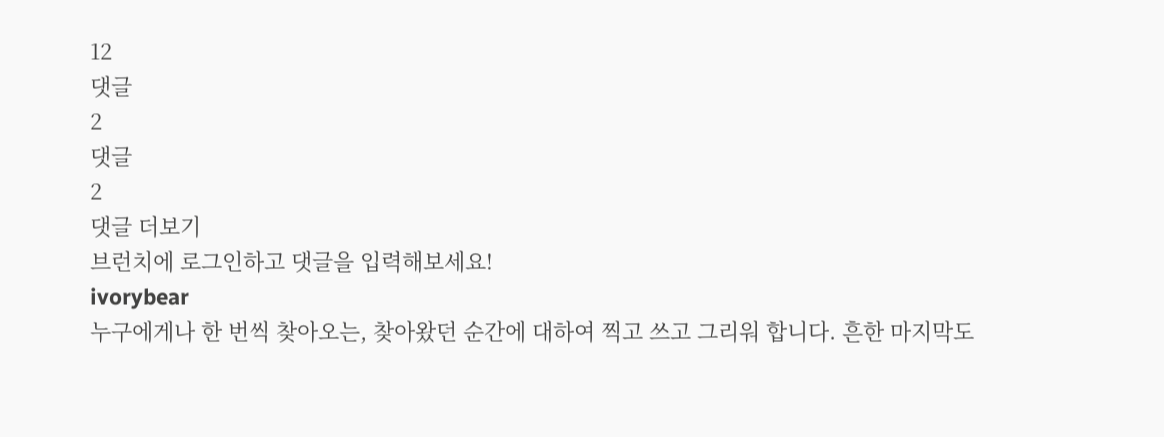12
댓글
2
댓글
2
댓글 더보기
브런치에 로그인하고 댓글을 입력해보세요!
ivorybear
누구에게나 한 번씩 찾아오는, 찾아왔던 순간에 대하여 찍고 쓰고 그리워 합니다. 흔한 마지막도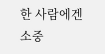한 사람에겐 소중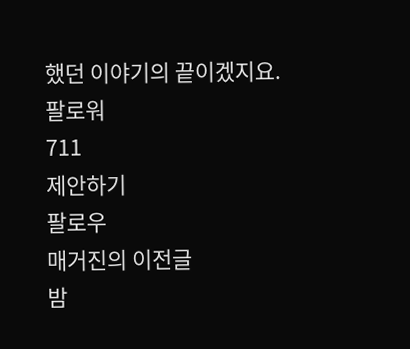했던 이야기의 끝이겠지요.
팔로워
711
제안하기
팔로우
매거진의 이전글
밤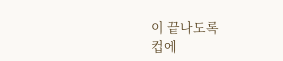이 끝나도록
컵에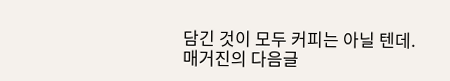담긴 것이 모두 커피는 아닐 텐데.
매거진의 다음글